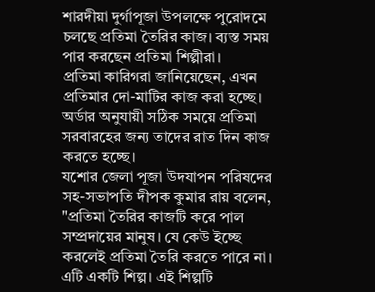শারদীয়া দুর্গাপূজা উপলক্ষে পুরোদমে চলছে প্রতিমা তৈরির কাজ। ব্যস্ত সময় পার করছেন প্রতিমা শিল্পীরা।
প্রতিমা কারিগরা জানিয়েছেন, এখন প্রতিমার দো-মাটির কাজ করা হচ্ছে। অর্ডার অনুযায়ী সঠিক সময়ে প্রতিমা সরবারহের জন্য তাদের রাত দিন কাজ করতে হচ্ছে।
যশোর জেলা পূজা উদযাপন পরিষদের সহ-সভাপতি দীপক কুমার রায় বলেন, "প্রতিমা তৈরির কাজটি করে পাল সম্প্রদায়ের মানুষ। যে কেউ ইচ্ছে করলেই প্রতিমা তৈরি করতে পারে না। এটি একটি শিল্প। এই শিল্পটি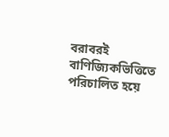বরাবরই বাণিজ্যিকভিত্তিতে পরিচালিত হয়ে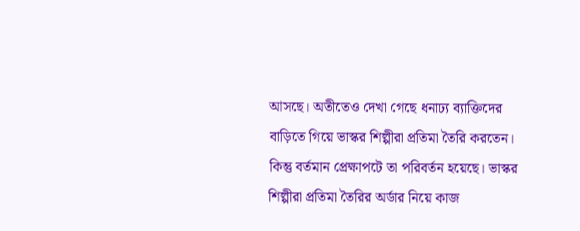আসছে। অতীতেও দেখা গেছে ধনাঢ্য ব্যাক্তিদের বাড়িতে গিয়ে ভাস্কর শিল্পীরা প্রতিমা তৈরি করতেন। কিন্তু বর্তমান প্রেক্ষাপটে তা পরিবর্তন হয়েছে। ভাস্কর শিল্পীরা প্রতিমা তৈরির অর্ডার নিয়ে কাজ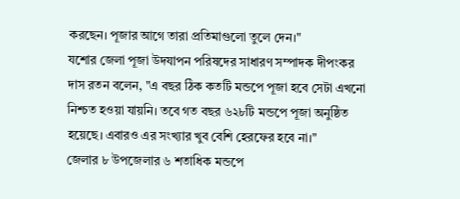করছেন। পূজার আগে তারা প্রতিমাগুলো তুলে দেন।"
যশোর জেলা পূজা উদযাপন পরিষদের সাধারণ সম্পাদক দীপংকর দাস রতন বলেন, "এ বছর ঠিক কতটি মন্ডপে পূজা হবে সেটা এখনো নিশ্চত হওয়া যায়নি। তবে গত বছর ৬২৮টি মন্ডপে পূজা অনুষ্ঠিত হয়েছে। এবারও এর সংখ্যার খুব বেশি হেরফের হবে না।"
জেলার ৮ উপজেলার ৬ শতাধিক মন্ডপে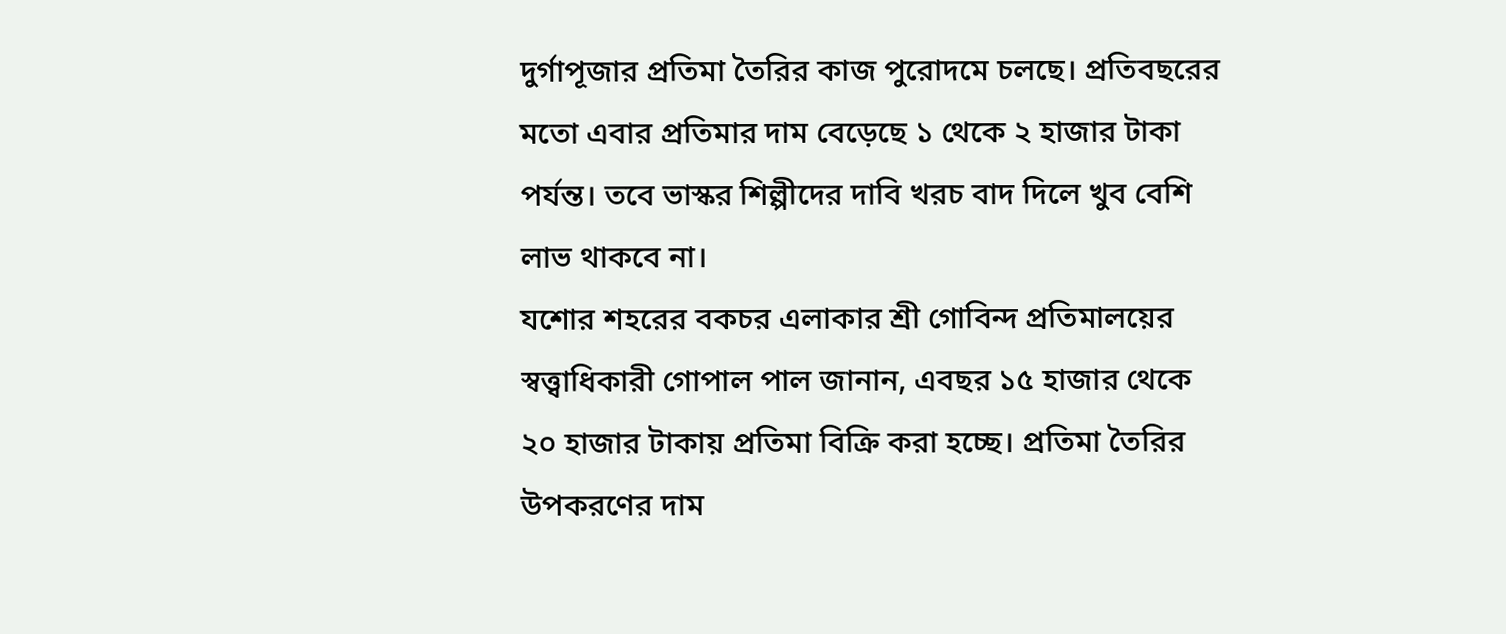দুর্গাপূজার প্রতিমা তৈরির কাজ পুরোদমে চলছে। প্রতিবছরের মতো এবার প্রতিমার দাম বেড়েছে ১ থেকে ২ হাজার টাকা পর্যন্ত। তবে ভাস্কর শিল্পীদের দাবি খরচ বাদ দিলে খুব বেশি লাভ থাকবে না।
যশোর শহরের বকচর এলাকার শ্রী গোবিন্দ প্রতিমালয়ের স্বত্ত্বাধিকারী গোপাল পাল জানান, এবছর ১৫ হাজার থেকে ২০ হাজার টাকায় প্রতিমা বিক্রি করা হচ্ছে। প্রতিমা তৈরির উপকরণের দাম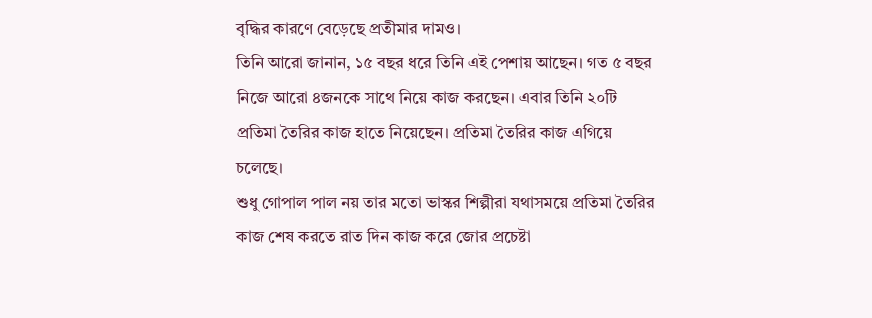বৃদ্ধির কারণে বেড়েছে প্রতীমার দামও।
তিনি আরো জানান, ১৫ বছর ধরে তিনি এই পেশায় আছেন। গত ৫ বছর নিজে আরো ৪জনকে সাথে নিয়ে কাজ করছেন। এবার তিনি ২০টি প্রতিমা তৈরির কাজ হাতে নিয়েছেন। প্রতিমা তৈরির কাজ এগিয়ে চলেছে।
শুধু গোপাল পাল নয় তার মতো ভাস্কর শিল্পীরা যথাসময়ে প্রতিমা তৈরির কাজ শেষ করতে রাত দিন কাজ করে জোর প্রচেষ্টা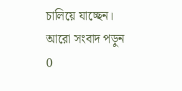চালিয়ে যাচ্ছেন।
আরো সংবাদ পড়ুন
0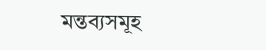মন্তব্যসমূহ